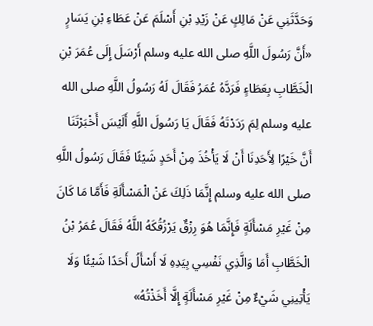وَحَدَّثَنِي عَنْ مَالِكٍ عَنْ زَيْدِ بْنِ أَسْلَمَ عَنْ عَطَاءِ بْنِ يَسَارٍ «أَنَّ رَسُولَ اللَّهِ صلى الله عليه وسلم أَرْسَلَ إِلَى عُمَرَ بْنِ الْخَطَّابِ بِعَطَاءٍ فَرَدَّهُ عُمَرُ فَقَالَ لَهُ رَسُولُ اللَّهِ صلى الله عليه وسلم لِمَ رَدَدْتَهُ فَقَالَ يَا رَسُولَ اللَّهِ أَلَيْسَ أَخْبَرْتَنَا أَنَّ خَيْرًا لِأَحَدِنَا أَنْ لَا يَأْخُذَ مِنْ أَحَدٍ شَيْئًا فَقَالَ رَسُولُ اللَّهِ صلى الله عليه وسلم إِنَّمَا ذَلِكَ عَنْ الْمَسْأَلَةِ فَأَمَّا مَا كَانَ مِنْ غَيْرِ مَسْأَلَةٍ فَإِنَّمَا هُوَ رِزْقٌ يَرْزُقُكَهُ اللَّهُ فَقَالَ عُمَرُ بْنُ الْخَطَّابِ أَمَا وَالَّذِي نَفْسِي بِيَدِهِ لَا أَسْأَلُ أَحَدًا شَيْئًا وَلَا يَأْتِينِي شَيْءٌ مِنْ غَيْرِ مَسْأَلَةٍ إِلَّا أَخَذْتُهُ»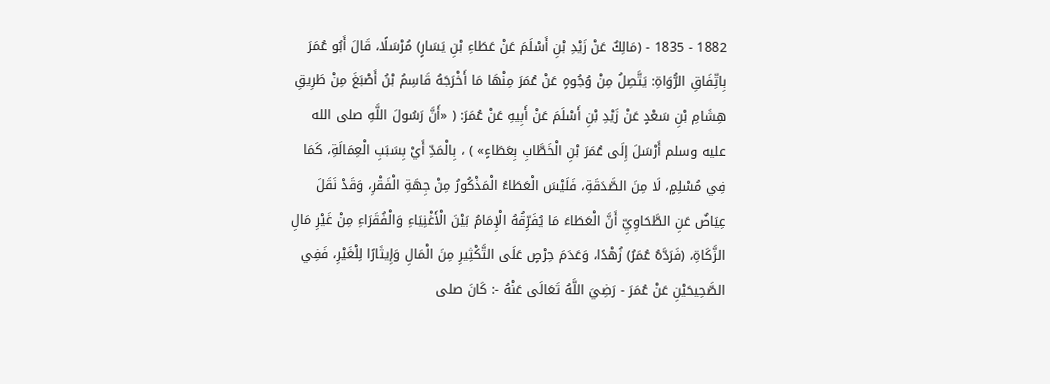1882 - 1835 - (مَالِكٌ عَنْ زَيْدِ بْنِ أَسْلَمَ عَنْ عَطَاءِ بْنِ يَسَارٍ) مُرْسَلًا، قَالَ أَبُو عُمَرَ بِاتِّفَاقِ الرُّوَاةِ: يَتَّصِلُ مِنْ وُجُوهٍ عَنْ عُمَرَ مِنْهَا مَا أَخْرَجَهُ قَاسِمُ بْنُ أَصْبَغَ مِنْ طَرِيقِ هِشَامِ بْنِ سَعْدٍ عَنْ زَيْدِ بْنِ أَسْلَمَ عَنْ أَبِيهِ عَنْ عُمَرَ: ( «أَنَّ رَسُولَ اللَّهِ صلى الله عليه وسلم أَرْسَلَ إِلَى عُمَرَ بْنِ الْخَطَّابِ بِعَطَاءٍ» ) ، بِالْمَدِّ أَيْ بِسَبَبِ الْعِمَالَةِ، كَمَا فِي مُسْلِمٍ، لَا مِنَ الصَّدَقَةِ، فَلَيْسَ الْعَطَاءُ الْمَذْكُورُ مِنْ جِهَةِ الْفَقْرِ، وَقَدْ نَقَلَ عِيَاضٌ عَنِ الطَّحَاوِيِّ أَنَّ الْعَطَاءَ مَا يُفَرِّقُهُ الْإِمَامُ بَيْنَ الْأَغْنِيَاءِ وَالْفُقَرَاءِ مِنْ غَيْرِ مَالِ الزَّكَاةِ، (فَرَدَّهُ عُمَرُ) زُهْدًا، وَعَدَمَ حِرْصٍ عَلَى التَّكْثِيرِ مِنَ الْمَالِ وَإِيثَارًا لِلْغَيْرِ، فَفِي الصَّحِيحَيْنِ عَنْ عُمَرَ - رَضِيَ اللَّهُ تَعَالَى عَنْهُ -: كَانَ صلى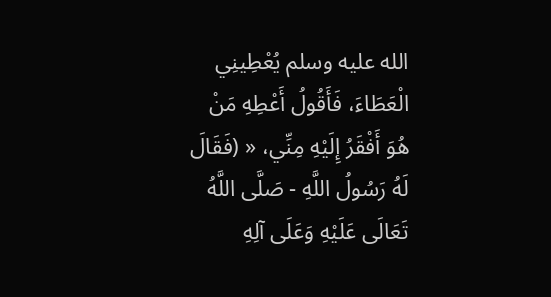الله عليه وسلم يُعْطِينِي الْعَطَاءَ، فَأَقُولُ أَعْطِهِ مَنْ هُوَ أَفْقَرُ إِلَيْهِ مِنِّي، « (فَقَالَ لَهُ رَسُولُ اللَّهِ - صَلَّى اللَّهُ تَعَالَى عَلَيْهِ وَعَلَى آلِهِ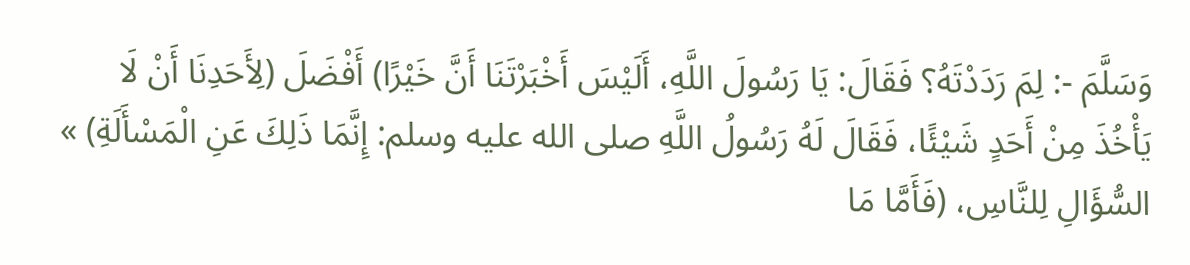وَسَلَّمَ -: لِمَ رَدَدْتَهُ؟ فَقَالَ: يَا رَسُولَ اللَّهِ، أَلَيْسَ أَخْبَرْتَنَا أَنَّ خَيْرًا) أَفْضَلَ (لِأَحَدِنَا أَنْ لَا يَأْخُذَ مِنْ أَحَدٍ شَيْئًا، فَقَالَ لَهُ رَسُولُ اللَّهِ صلى الله عليه وسلم: إِنَّمَا ذَلِكَ عَنِ الْمَسْأَلَةِ) » السُّؤَالِ لِلنَّاسِ، (فَأَمَّا مَا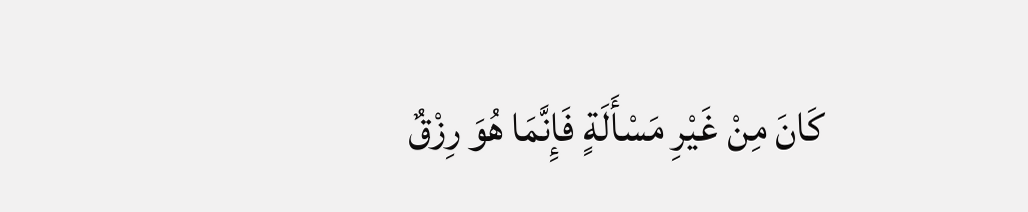كَانَ مِنْ غَيْرِ مَسْأَلَةٍ فَإِنَّمَا هُوَ رِزْقٌ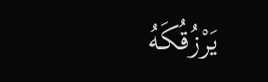يَرْزُقُكَهُ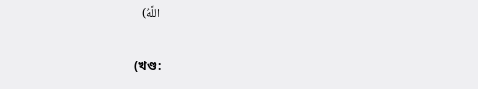اللَّهُ)

(খণ্ড: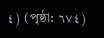٤) (পৃষ্ঠা: ٦٧٤)